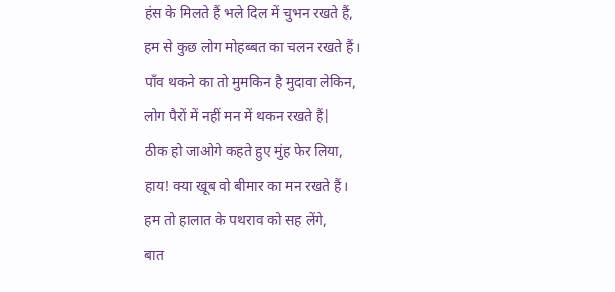हंस के मिलते हैं भले दिल में चुभन रखते हैं,
हम से कुछ लोग मोहब्बत का चलन रखते हैं।
पाँव थकने का तो मुमकिन है मुदावा लेकिन,
लोग पैरों में नहीं मन में थकन रखते हैं|
ठीक हो जाओगे कहते हुए मुंह फेर लिया,
हाय! क्या खूब वो बीमार का मन रखते हैं।
हम तो हालात के पथराव को सह लेंगे,
बात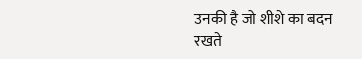उनकी है जो शीशे का बदन रखते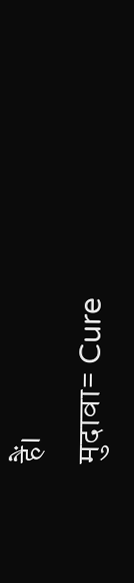हैं।
मुदावा= Cure